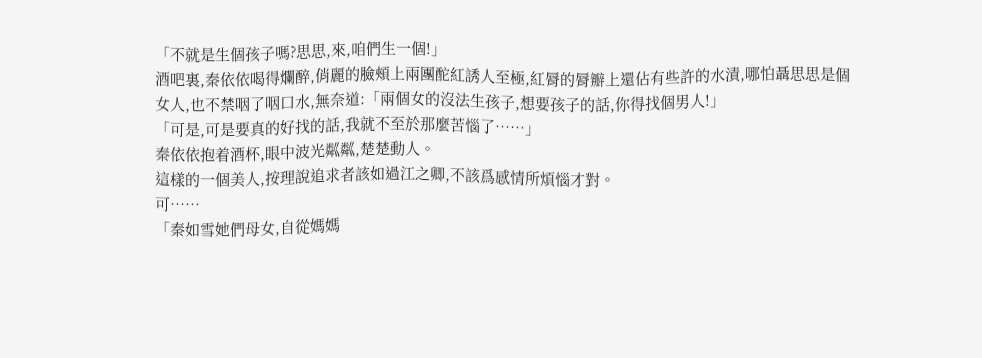「不就是生個孩子嗎?思思,來,咱們生一個!」
酒吧裏,秦依依喝得爛醉,俏麗的臉頰上兩團酡紅誘人至極,紅脣的脣瓣上還佔有些許的水漬,哪怕聶思思是個女人,也不禁咽了咽口水,無奈道:「兩個女的沒法生孩子,想要孩子的話,你得找個男人!」
「可是,可是要真的好找的話,我就不至於那麼苦惱了……」
秦依依抱着酒杯,眼中波光粼粼,楚楚動人。
這樣的一個美人,按理說追求者該如過江之卿,不該爲感情所煩惱才對。
可……
「秦如雪她們母女,自從媽媽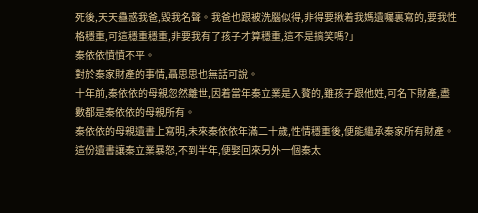死後,天天蠱惑我爸,毀我名聲。我爸也跟被洗腦似得,非得要揪着我媽遺囑裏寫的,要我性格穩重,可這穩重穩重,非要我有了孩子才算穩重,這不是搞笑嗎?」
秦依依憤憤不平。
對於秦家財產的事情,聶思思也無話可說。
十年前,秦依依的母親忽然離世,因着當年秦立業是入贅的,雖孩子跟他姓,可名下財產,盡數都是秦依依的母親所有。
秦依依的母親遺書上寫明,未來秦依依年滿二十歲,性情穩重後,便能繼承秦家所有財產。
這份遺書讓秦立業暴怒,不到半年,便娶回來另外一個秦太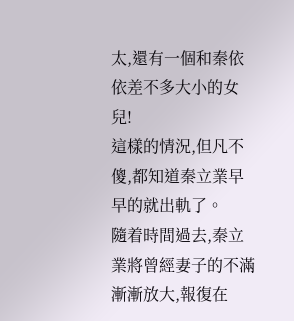太,還有一個和秦依依差不多大小的女兒!
這樣的情況,但凡不傻,都知道秦立業早早的就出軌了。
隨着時間過去,秦立業將曾經妻子的不滿漸漸放大,報復在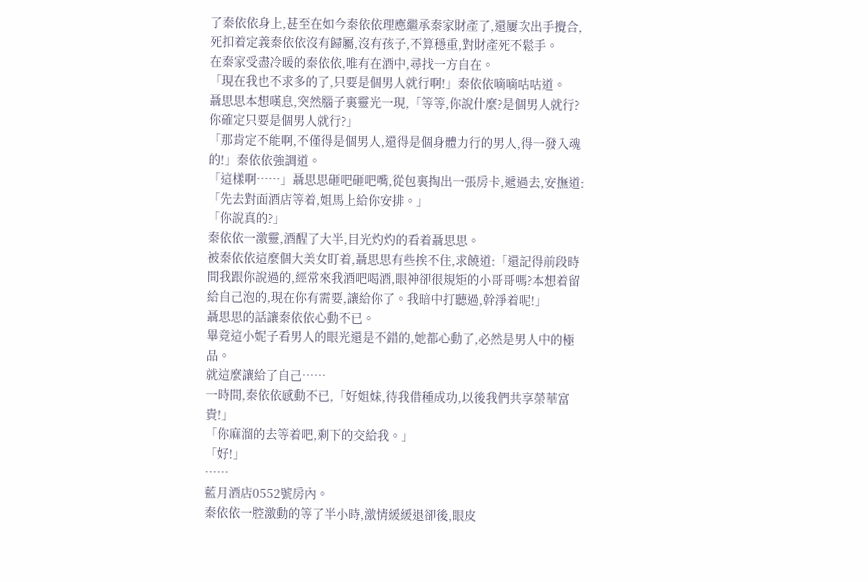了秦依依身上,甚至在如今秦依依理應繼承秦家財產了,還屢次出手攪合,死扣着定義秦依依沒有歸屬,沒有孩子,不算穩重,對財產死不鬆手。
在秦家受盡冷暖的秦依依,唯有在酒中,尋找一方自在。
「現在我也不求多的了,只要是個男人就行啊!」秦依依嘀嘀咕咕道。
聶思思本想嘆息,突然腦子裏靈光一現,「等等,你說什麼?是個男人就行?你確定只要是個男人就行?」
「那肯定不能啊,不僅得是個男人,還得是個身體力行的男人,得一發入魂的!」秦依依強調道。
「這樣啊……」聶思思砸吧砸吧嘴,從包裏掏出一張房卡,遞過去,安撫道:「先去對面酒店等着,姐馬上給你安排。」
「你說真的?」
秦依依一激靈,酒醒了大半,目光灼灼的看着聶思思。
被秦依依這麼個大美女盯着,聶思思有些挨不住,求饒道:「還記得前段時間我跟你說過的,經常來我酒吧喝酒,眼神卻很規矩的小哥哥嗎?本想着留給自己泡的,現在你有需要,讓給你了。我暗中打聽過,幹淨着呢!」
聶思思的話讓秦依依心動不已。
畢竟這小妮子看男人的眼光還是不錯的,她都心動了,必然是男人中的極品。
就這麼讓給了自己……
一時間,秦依依感動不已,「好姐妹,待我借種成功,以後我們共享榮華富貴!」
「你麻溜的去等着吧,剩下的交給我。」
「好!」
……
藍月酒店0552號房內。
秦依依一腔激動的等了半小時,激情緩緩退卻後,眼皮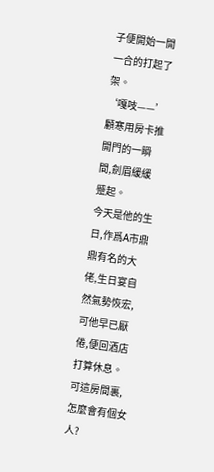子便開始一開一合的打起了架。
‘嘎吱——’
顧寒用房卡推開門的一瞬間,劍眉緩緩蹙起。
今天是他的生日,作爲A市鼎鼎有名的大佬,生日宴自然氣勢恢宏,可他早已厭倦,便回酒店打算休息。
可這房間裏,怎麼會有個女人?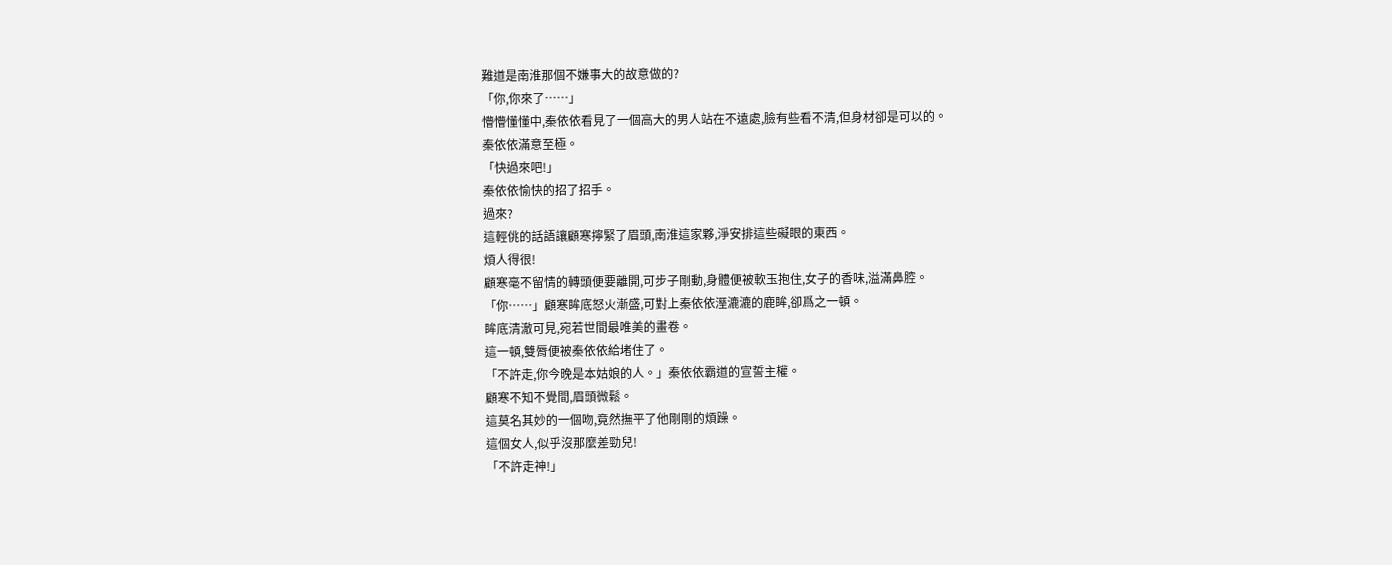難道是南淮那個不嫌事大的故意做的?
「你,你來了……」
懵懵懂懂中,秦依依看見了一個高大的男人站在不遠處,臉有些看不清,但身材卻是可以的。
秦依依滿意至極。
「快過來吧!」
秦依依愉快的招了招手。
過來?
這輕佻的話語讓顧寒擰緊了眉頭,南淮這家夥,淨安排這些礙眼的東西。
煩人得很!
顧寒毫不留情的轉頭便要離開,可步子剛動,身體便被軟玉抱住,女子的香味,溢滿鼻腔。
「你……」顧寒眸底怒火漸盛,可對上秦依依溼漉漉的鹿眸,卻爲之一頓。
眸底清澈可見,宛若世間最唯美的畫卷。
這一頓,雙脣便被秦依依給堵住了。
「不許走,你今晚是本姑娘的人。」秦依依霸道的宣誓主權。
顧寒不知不覺間,眉頭微鬆。
這莫名其妙的一個吻,竟然撫平了他剛剛的煩躁。
這個女人,似乎沒那麼差勁兒!
「不許走神!」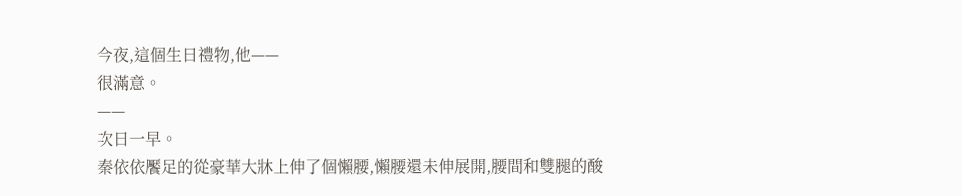今夜,這個生日禮物,他——
很滿意。
——
次日一早。
秦依依饜足的從豪華大牀上伸了個懶腰,懶腰還未伸展開,腰間和雙腿的酸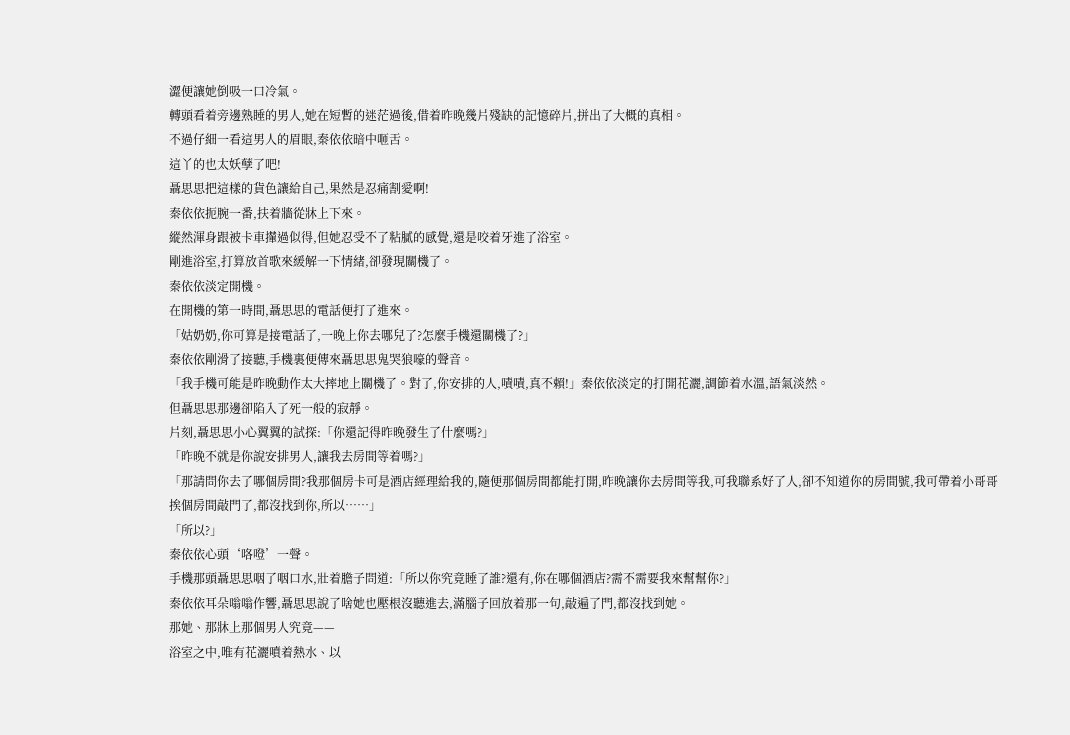澀便讓她倒吸一口冷氣。
轉頭看着旁邊熟睡的男人,她在短暫的迷茫過後,借着昨晚幾片殘缺的記憶碎片,拼出了大概的真相。
不過仔細一看這男人的眉眼,秦依依暗中咂舌。
這丫的也太妖孽了吧!
聶思思把這樣的貨色讓給自己,果然是忍痛割愛啊!
秦依依扼腕一番,扶着牆從牀上下來。
縱然渾身跟被卡車攆過似得,但她忍受不了粘膩的感覺,還是咬着牙進了浴室。
剛進浴室,打算放首歌來緩解一下情緒,卻發現關機了。
秦依依淡定開機。
在開機的第一時間,聶思思的電話便打了進來。
「姑奶奶,你可算是接電話了,一晚上你去哪兒了?怎麼手機還關機了?」
秦依依剛滑了接聽,手機裏便傳來聶思思鬼哭狼嚎的聲音。
「我手機可能是昨晚動作太大摔地上關機了。對了,你安排的人,嘖嘖,真不賴!」秦依依淡定的打開花灑,調節着水溫,語氣淡然。
但聶思思那邊卻陷入了死一般的寂靜。
片刻,聶思思小心翼翼的試探:「你還記得昨晚發生了什麼嗎?」
「昨晚不就是你說安排男人,讓我去房間等着嗎?」
「那請問你去了哪個房間?我那個房卡可是酒店經理給我的,隨便那個房間都能打開,昨晚讓你去房間等我,可我聯系好了人,卻不知道你的房間號,我可帶着小哥哥挨個房間敲門了,都沒找到你,所以……」
「所以?」
秦依依心頭‘咯噔’一聲。
手機那頭聶思思咽了咽口水,壯着膽子問道:「所以你究竟睡了誰?還有,你在哪個酒店?需不需要我來幫幫你?」
秦依依耳朵嗡嗡作響,聶思思說了啥她也壓根沒聽進去,滿腦子回放着那一句,敲遍了門,都沒找到她。
那她、那牀上那個男人究竟——
浴室之中,唯有花灑噴着熱水、以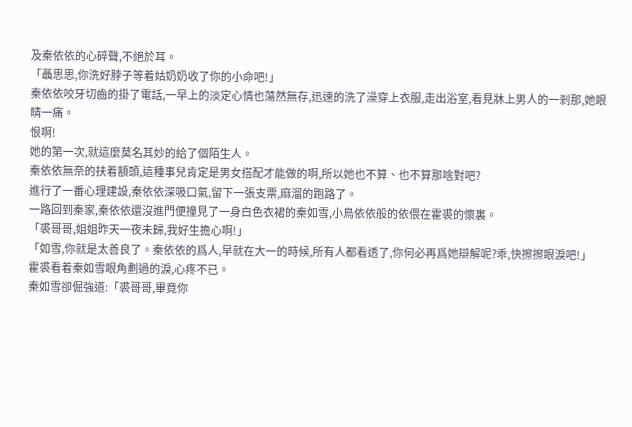及秦依依的心碎聲,不絕於耳。
「聶思思,你洗好脖子等着姑奶奶收了你的小命吧!」
秦依依咬牙切齒的掛了電話,一早上的淡定心情也蕩然無存,迅速的洗了澡穿上衣服,走出浴室,看見牀上男人的一剎那,她眼睛一痛。
恨啊!
她的第一次,就這麼莫名其妙的給了個陌生人。
秦依依無奈的扶着額頭,這種事兒肯定是男女搭配才能做的啊,所以她也不算、也不算那啥對吧?
進行了一番心理建設,秦依依深吸口氣,留下一張支票,麻溜的跑路了。
一路回到秦家,秦依依還沒進門便撞見了一身白色衣裙的秦如雪,小鳥依依般的依偎在霍裘的懷裏。
「裘哥哥,姐姐昨天一夜未歸,我好生擔心啊!」
「如雪,你就是太善良了。秦依依的爲人,早就在大一的時候,所有人都看透了,你何必再爲她辯解呢?乖,快擦擦眼淚吧!」
霍裘看着秦如雪眼角劃過的淚,心疼不已。
秦如雪卻倔強道:「裘哥哥,畢竟你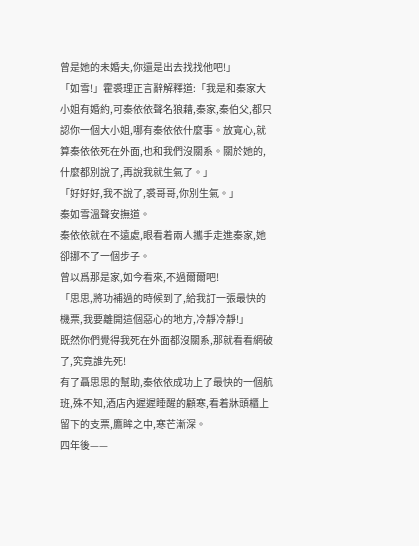曾是她的未婚夫,你還是出去找找他吧!」
「如雪!」霍裘理正言辭解釋道:「我是和秦家大小姐有婚約,可秦依依聲名狼藉,秦家,秦伯父,都只認你一個大小姐,哪有秦依依什麼事。放寬心,就算秦依依死在外面,也和我們沒關系。關於她的,什麼都別說了,再說我就生氣了。」
「好好好,我不說了,裘哥哥,你別生氣。」
秦如雪溫聲安撫道。
秦依依就在不遠處,眼看着兩人攜手走進秦家,她卻挪不了一個步子。
曾以爲那是家,如今看來,不過爾爾吧!
「思思,將功補過的時候到了,給我訂一張最快的機票,我要離開這個惡心的地方,冷靜冷靜!」
既然你們覺得我死在外面都沒關系,那就看看網破了,究竟誰先死!
有了聶思思的幫助,秦依依成功上了最快的一個航班,殊不知,酒店內遲遲睡醒的顧寒,看着牀頭櫃上留下的支票,鷹眸之中,寒芒漸深。
四年後——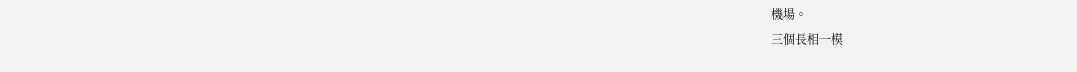機場。
三個長相一模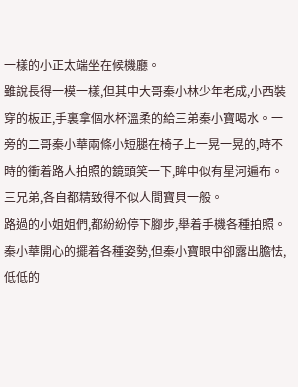一樣的小正太端坐在候機廳。
雖說長得一模一樣,但其中大哥秦小林少年老成,小西裝穿的板正,手裏拿個水杯溫柔的給三弟秦小寶喝水。一旁的二哥秦小華兩條小短腿在椅子上一晃一晃的,時不時的衝着路人拍照的鏡頭笑一下,眸中似有星河遍布。
三兄弟,各自都精致得不似人間寶貝一般。
路過的小姐姐們,都紛紛停下腳步,舉着手機各種拍照。
秦小華開心的擺着各種姿勢,但秦小寶眼中卻露出膽怯,低低的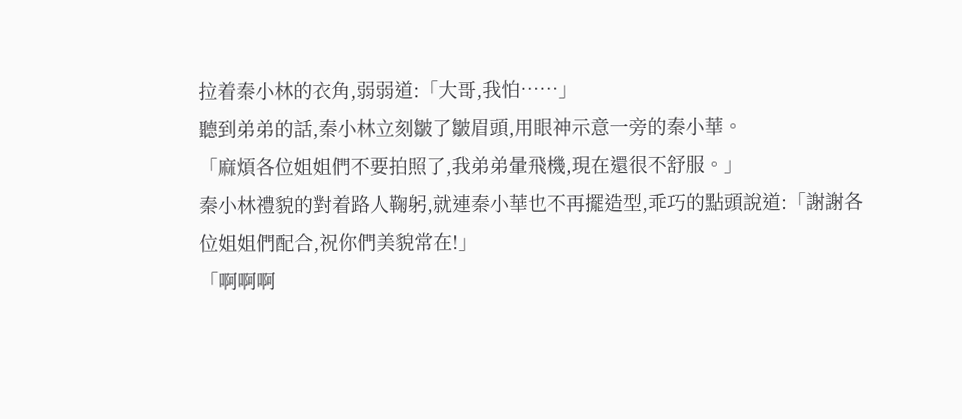拉着秦小林的衣角,弱弱道:「大哥,我怕……」
聽到弟弟的話,秦小林立刻皺了皺眉頭,用眼神示意一旁的秦小華。
「麻煩各位姐姐們不要拍照了,我弟弟暈飛機,現在還很不舒服。」
秦小林禮貌的對着路人鞠躬,就連秦小華也不再擺造型,乖巧的點頭說道:「謝謝各位姐姐們配合,祝你們美貌常在!」
「啊啊啊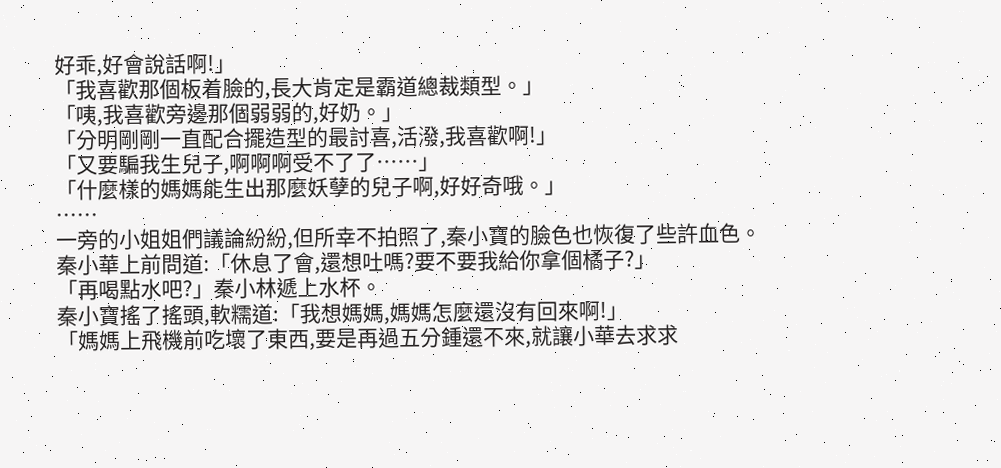好乖,好會說話啊!」
「我喜歡那個板着臉的,長大肯定是霸道總裁類型。」
「咦,我喜歡旁邊那個弱弱的,好奶。」
「分明剛剛一直配合擺造型的最討喜,活潑,我喜歡啊!」
「又要騙我生兒子,啊啊啊受不了了……」
「什麼樣的媽媽能生出那麼妖孽的兒子啊,好好奇哦。」
……
一旁的小姐姐們議論紛紛,但所幸不拍照了,秦小寶的臉色也恢復了些許血色。
秦小華上前問道:「休息了會,還想吐嗎?要不要我給你拿個橘子?」
「再喝點水吧?」秦小林遞上水杯。
秦小寶搖了搖頭,軟糯道:「我想媽媽,媽媽怎麼還沒有回來啊!」
「媽媽上飛機前吃壞了東西,要是再過五分鍾還不來,就讓小華去求求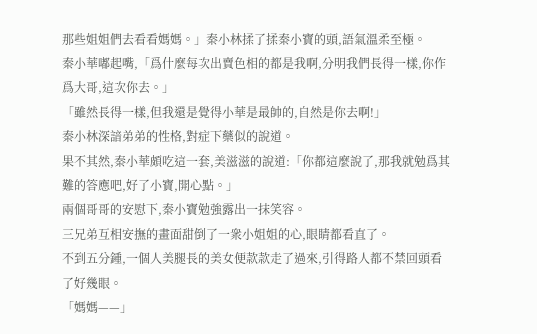那些姐姐們去看看媽媽。」秦小林揉了揉秦小寶的頭,語氣溫柔至極。
秦小華嘟起嘴,「爲什麼每次出賣色相的都是我啊,分明我們長得一樣,你作爲大哥,這次你去。」
「雖然長得一樣,但我還是覺得小華是最帥的,自然是你去啊!」
秦小林深諳弟弟的性格,對症下藥似的說道。
果不其然,秦小華頗吃這一套,美滋滋的說道:「你都這麼說了,那我就勉爲其難的答應吧,好了小寶,開心點。」
兩個哥哥的安慰下,秦小寶勉強露出一抹笑容。
三兄弟互相安撫的畫面甜倒了一衆小姐姐的心,眼睛都看直了。
不到五分鍾,一個人美腿長的美女便款款走了過來,引得路人都不禁回頭看了好幾眼。
「媽媽——」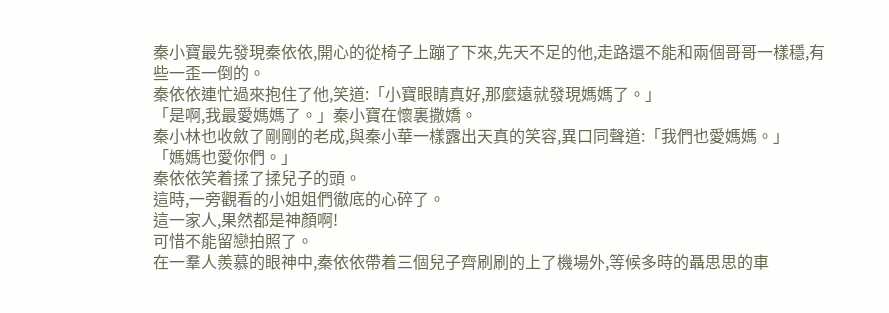秦小寶最先發現秦依依,開心的從椅子上蹦了下來,先天不足的他,走路還不能和兩個哥哥一樣穩,有些一歪一倒的。
秦依依連忙過來抱住了他,笑道:「小寶眼睛真好,那麼遠就發現媽媽了。」
「是啊,我最愛媽媽了。」秦小寶在懷裏撒嬌。
秦小林也收斂了剛剛的老成,與秦小華一樣露出天真的笑容,異口同聲道:「我們也愛媽媽。」
「媽媽也愛你們。」
秦依依笑着揉了揉兒子的頭。
這時,一旁觀看的小姐姐們徹底的心碎了。
這一家人,果然都是神顏啊!
可惜不能留戀拍照了。
在一羣人羨慕的眼神中,秦依依帶着三個兒子齊刷刷的上了機場外,等候多時的聶思思的車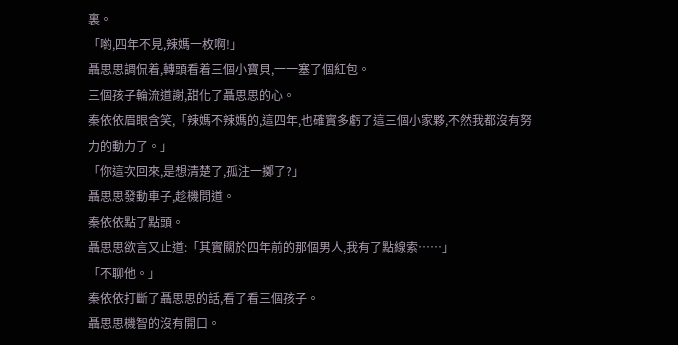裏。
「喲,四年不見,辣媽一枚啊!」
聶思思調侃着,轉頭看着三個小寶貝,一一塞了個紅包。
三個孩子輪流道謝,甜化了聶思思的心。
秦依依眉眼含笑,「辣媽不辣媽的,這四年,也確實多虧了這三個小家夥,不然我都沒有努力的動力了。」
「你這次回來,是想清楚了,孤注一擲了?」
聶思思發動車子,趁機問道。
秦依依點了點頭。
聶思思欲言又止道:「其實關於四年前的那個男人,我有了點線索……」
「不聊他。」
秦依依打斷了聶思思的話,看了看三個孩子。
聶思思機智的沒有開口。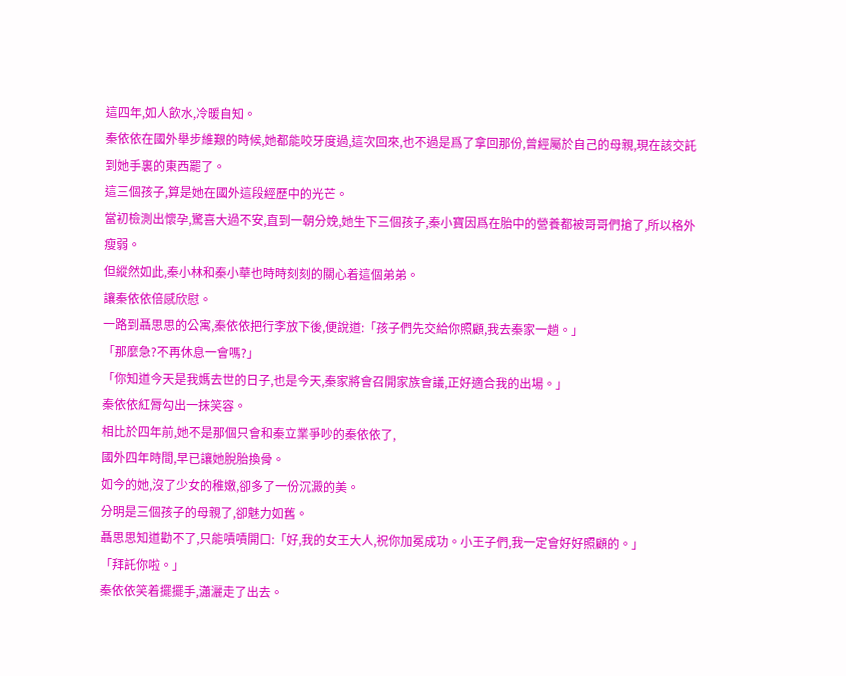這四年,如人飲水,冷暖自知。
秦依依在國外舉步維艱的時候,她都能咬牙度過,這次回來,也不過是爲了拿回那份,曾經屬於自己的母親,現在該交託到她手裏的東西罷了。
這三個孩子,算是她在國外這段經歷中的光芒。
當初檢測出懷孕,驚喜大過不安,直到一朝分娩,她生下三個孩子,秦小寶因爲在胎中的營養都被哥哥們搶了,所以格外瘦弱。
但縱然如此,秦小林和秦小華也時時刻刻的關心着這個弟弟。
讓秦依依倍感欣慰。
一路到聶思思的公寓,秦依依把行李放下後,便說道:「孩子們先交給你照顧,我去秦家一趟。」
「那麼急?不再休息一會嗎?」
「你知道今天是我媽去世的日子,也是今天,秦家將會召開家族會議,正好適合我的出場。」
秦依依紅脣勾出一抹笑容。
相比於四年前,她不是那個只會和秦立業爭吵的秦依依了,
國外四年時間,早已讓她脫胎換骨。
如今的她,沒了少女的稚嫩,卻多了一份沉澱的美。
分明是三個孩子的母親了,卻魅力如舊。
聶思思知道勸不了,只能嘖嘖開口:「好,我的女王大人,祝你加冕成功。小王子們,我一定會好好照顧的。」
「拜託你啦。」
秦依依笑着擺擺手,瀟灑走了出去。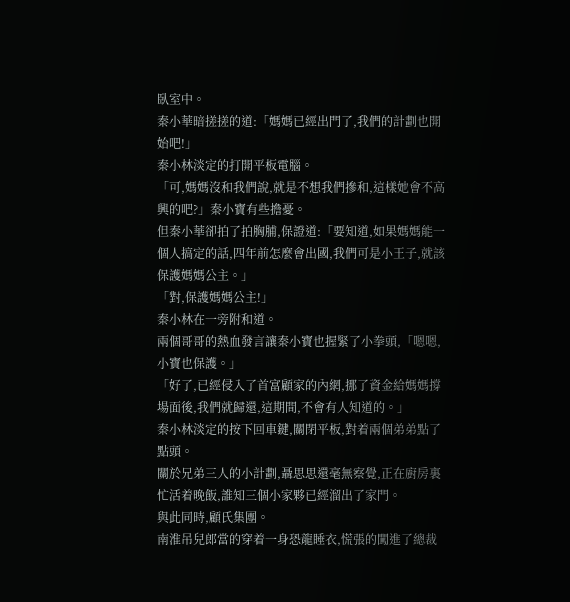臥室中。
秦小華暗搓搓的道:「媽媽已經出門了,我們的計劃也開始吧!」
秦小林淡定的打開平板電腦。
「可,媽媽沒和我們說,就是不想我們摻和,這樣她會不高興的吧?」秦小寶有些擔憂。
但秦小華卻拍了拍胸脯,保證道:「要知道,如果媽媽能一個人搞定的話,四年前怎麼會出國,我們可是小王子,就該保護媽媽公主。」
「對,保護媽媽公主!」
秦小林在一旁附和道。
兩個哥哥的熱血發言讓秦小寶也握緊了小拳頭,「嗯嗯,小寶也保護。」
「好了,已經侵入了首富顧家的內網,挪了資金給媽媽撐場面後,我們就歸還,這期間,不會有人知道的。」
秦小林淡定的按下回車鍵,關閉平板,對着兩個弟弟點了點頭。
關於兄弟三人的小計劃,聶思思還毫無察覺,正在廚房裏忙活着晚飯,誰知三個小家夥已經溜出了家門。
與此同時,顧氏集團。
南淮吊兒郎當的穿着一身恐龍睡衣,慌張的闖進了總裁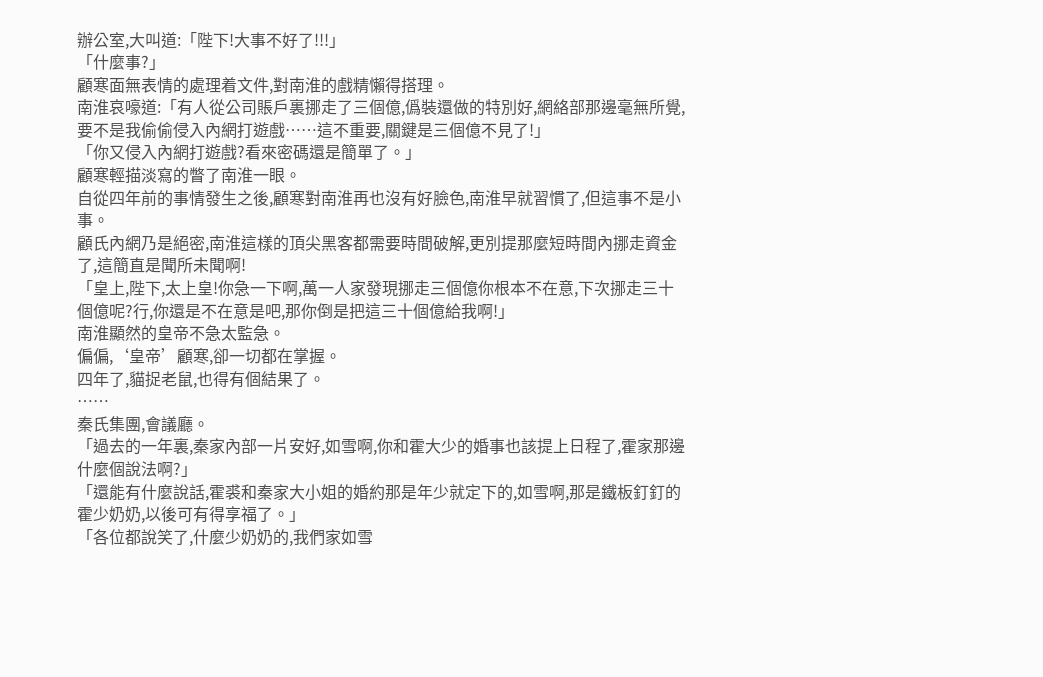辦公室,大叫道:「陛下!大事不好了!!!」
「什麼事?」
顧寒面無表情的處理着文件,對南淮的戲精懶得搭理。
南淮哀嚎道:「有人從公司賬戶裏挪走了三個億,僞裝還做的特別好,網絡部那邊毫無所覺,要不是我偷偷侵入內網打遊戲……這不重要,關鍵是三個億不見了!」
「你又侵入內網打遊戲?看來密碼還是簡單了。」
顧寒輕描淡寫的瞥了南淮一眼。
自從四年前的事情發生之後,顧寒對南淮再也沒有好臉色,南淮早就習慣了,但這事不是小事。
顧氏內網乃是絕密,南淮這樣的頂尖黑客都需要時間破解,更別提那麼短時間內挪走資金了,這簡直是聞所未聞啊!
「皇上,陛下,太上皇!你急一下啊,萬一人家發現挪走三個億你根本不在意,下次挪走三十個億呢?行,你還是不在意是吧,那你倒是把這三十個億給我啊!」
南淮顯然的皇帝不急太監急。
偏偏,‘皇帝’顧寒,卻一切都在掌握。
四年了,貓捉老鼠,也得有個結果了。
……
秦氏集團,會議廳。
「過去的一年裏,秦家內部一片安好,如雪啊,你和霍大少的婚事也該提上日程了,霍家那邊什麼個說法啊?」
「還能有什麼說話,霍裘和秦家大小姐的婚約那是年少就定下的,如雪啊,那是鐵板釘釘的霍少奶奶,以後可有得享福了。」
「各位都說笑了,什麼少奶奶的,我們家如雪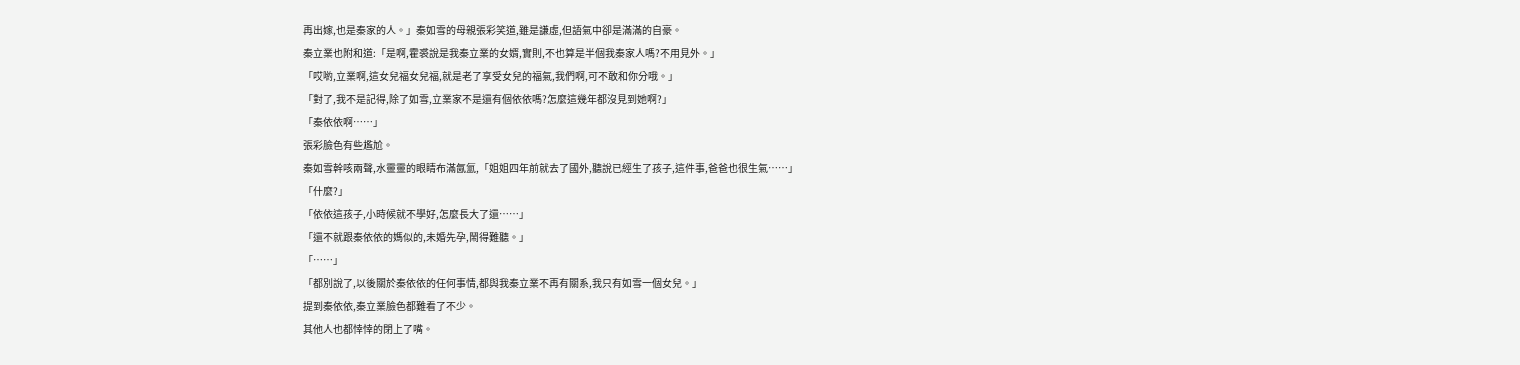再出嫁,也是秦家的人。」秦如雪的母親張彩笑道,雖是謙虛,但語氣中卻是滿滿的自豪。
秦立業也附和道:「是啊,霍裘說是我秦立業的女婿,實則,不也算是半個我秦家人嗎?不用見外。」
「哎喲,立業啊,這女兒福女兒福,就是老了享受女兒的福氣,我們啊,可不敢和你分哦。」
「對了,我不是記得,除了如雪,立業家不是還有個依依嗎?怎麼這幾年都沒見到她啊?」
「秦依依啊……」
張彩臉色有些尷尬。
秦如雪幹咳兩聲,水靈靈的眼睛布滿氤氳,「姐姐四年前就去了國外,聽說已經生了孩子,這件事,爸爸也很生氣……」
「什麼?」
「依依這孩子,小時候就不學好,怎麼長大了還……」
「還不就跟秦依依的媽似的,未婚先孕,鬧得難聽。」
「……」
「都別說了,以後關於秦依依的任何事情,都與我秦立業不再有關系,我只有如雪一個女兒。」
提到秦依依,秦立業臉色都難看了不少。
其他人也都悻悻的閉上了嘴。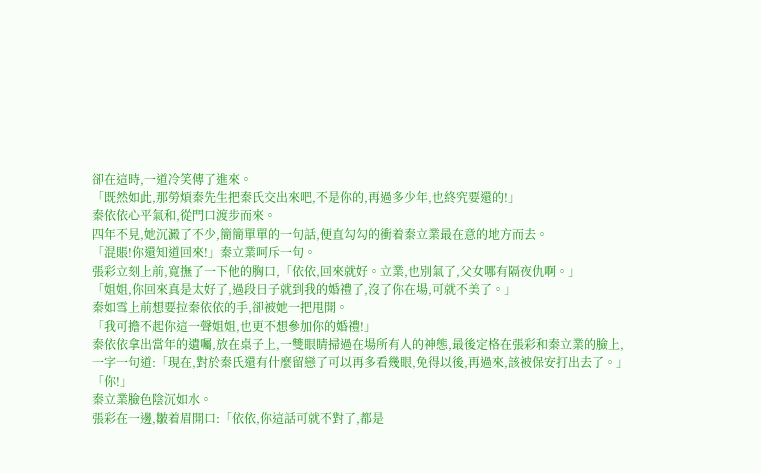卻在這時,一道冷笑傳了進來。
「既然如此,那勞煩秦先生把秦氏交出來吧,不是你的,再過多少年,也終究要還的!」
秦依依心平氣和,從門口渡步而來。
四年不見,她沉澱了不少,簡簡單單的一句話,便直勾勾的衝着秦立業最在意的地方而去。
「混賬!你還知道回來!」秦立業呵斥一句。
張彩立刻上前,寬撫了一下他的胸口,「依依,回來就好。立業,也別氣了,父女哪有隔夜仇啊。」
「姐姐,你回來真是太好了,過段日子就到我的婚禮了,沒了你在場,可就不美了。」
秦如雪上前想要拉秦依依的手,卻被她一把甩開。
「我可擔不起你這一聲姐姐,也更不想參加你的婚禮!」
秦依依拿出當年的遺囑,放在桌子上,一雙眼睛掃過在場所有人的神態,最後定格在張彩和秦立業的臉上,一字一句道:「現在,對於秦氏還有什麼留戀了可以再多看幾眼,免得以後,再過來,該被保安打出去了。」
「你!」
秦立業臉色陰沉如水。
張彩在一邊,皺着眉開口:「依依,你這話可就不對了,都是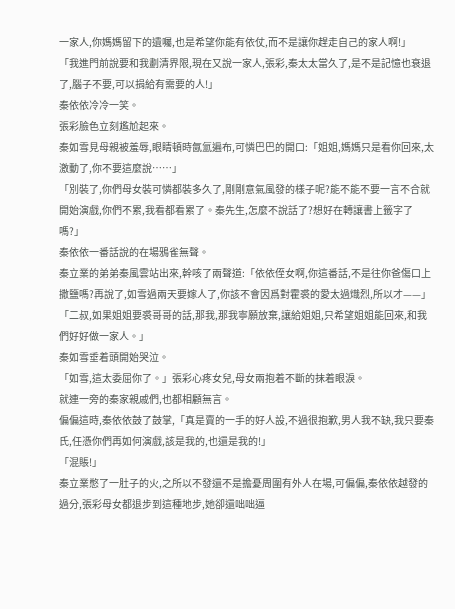一家人,你媽媽留下的遺囑,也是希望你能有依仗,而不是讓你趕走自己的家人啊!」
「我進門前說要和我劃清界限,現在又說一家人,張彩,秦太太當久了,是不是記憶也衰退了,腦子不要,可以捐給有需要的人!」
秦依依冷冷一笑。
張彩臉色立刻尷尬起來。
秦如雪見母親被羞辱,眼睛頓時氤氳遍布,可憐巴巴的開口:「姐姐,媽媽只是看你回來,太激動了,你不要這麼說……」
「別裝了,你們母女裝可憐都裝多久了,剛剛意氣風發的樣子呢?能不能不要一言不合就開始演戲,你們不累,我看都看累了。秦先生,怎麼不說話了?想好在轉讓書上籤字了嗎?」
秦依依一番話說的在場鴉雀無聲。
秦立業的弟弟秦風雲站出來,幹咳了兩聲道:「依依侄女啊,你這番話,不是往你爸傷口上撒鹽嗎?再說了,如雪過兩天要嫁人了,你該不會因爲對霍裘的愛太過熾烈,所以才——」
「二叔,如果姐姐要裘哥哥的話,那我,那我寧願放棄,讓給姐姐,只希望姐姐能回來,和我們好好做一家人。」
秦如雪垂着頭開始哭泣。
「如雪,這太委屈你了。」張彩心疼女兒,母女兩抱着不斷的抹着眼淚。
就連一旁的秦家親戚們,也都相顧無言。
偏偏這時,秦依依鼓了鼓掌,「真是賣的一手的好人設,不過很抱歉,男人我不缺,我只要秦氏,任憑你們再如何演戲,該是我的,也還是我的!」
「混賬!」
秦立業憋了一肚子的火,之所以不發還不是擔憂周圍有外人在場,可偏偏,秦依依越發的過分,張彩母女都退步到這種地步,她卻還咄咄逼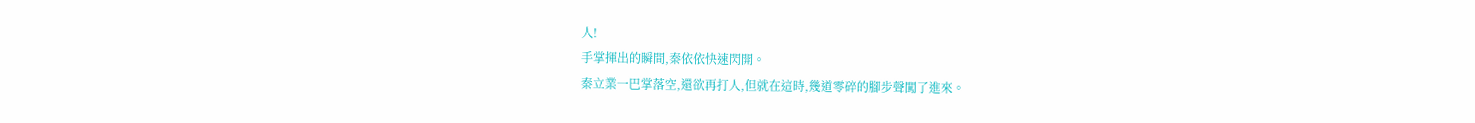人!
手掌揮出的瞬間,秦依依快速閃開。
秦立業一巴掌落空,還欲再打人,但就在這時,幾道零碎的腳步聲闖了進來。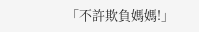「不許欺負媽媽!」